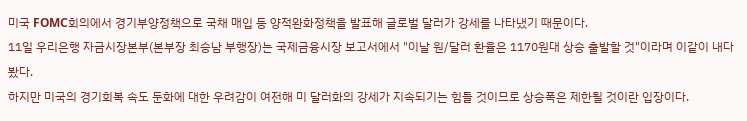미국 FOMC회의에서 경기부양정책으로 국채 매입 등 양적완화정책을 발표해 글로벌 달러가 강세를 나타냈기 때문이다.
11일 우리은행 자금시장본부(본부장 최승남 부행장)는 국제금융시장 보고서에서 "이날 원/달러 환율은 1170원대 상승 출발할 것"이라며 이같이 내다봤다.
하지만 미국의 경기회복 속도 둔화에 대한 우려감이 여전해 미 달러화의 강세가 지속되기는 힘들 것이므로 상승폭은 제한될 것이란 입장이다.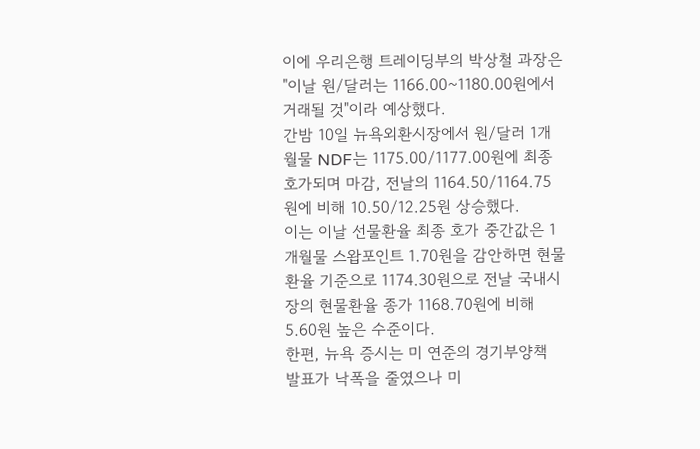이에 우리은행 트레이딩부의 박상철 과장은 "이날 원/달러는 1166.00~1180.00원에서 거래될 것"이라 예상했다.
간밤 10일 뉴욕외환시장에서 원/달러 1개월물 NDF는 1175.00/1177.00원에 최종 호가되며 마감, 전날의 1164.50/1164.75원에 비해 10.50/12.25원 상승했다.
이는 이날 선물환율 최종 호가 중간값은 1개월물 스왑포인트 1.70원을 감안하면 현물환율 기준으로 1174.30원으로 전날 국내시장의 현물환율 종가 1168.70원에 비해 5.60원 높은 수준이다.
한편, 뉴욕 증시는 미 연준의 경기부양책 발표가 낙폭을 줄였으나 미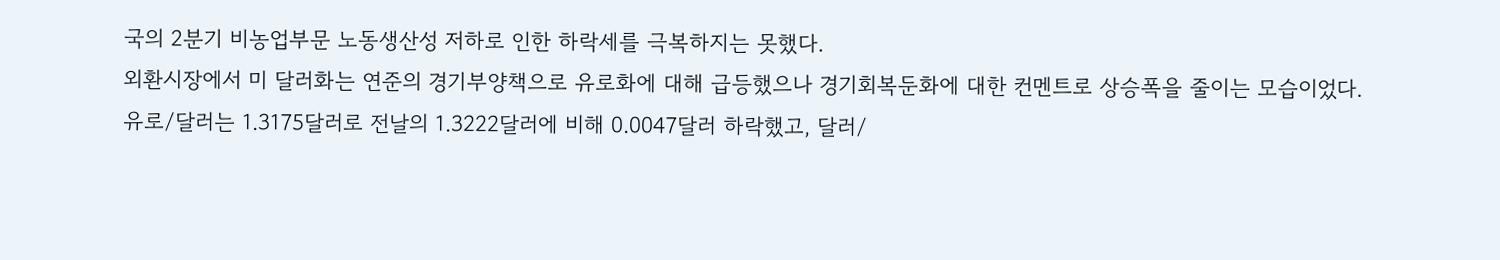국의 2분기 비농업부문 노동생산성 저하로 인한 하락세를 극복하지는 못했다.
외환시장에서 미 달러화는 연준의 경기부양책으로 유로화에 대해 급등했으나 경기회복둔화에 대한 컨멘트로 상승폭을 줄이는 모습이었다.
유로/달러는 1.3175달러로 전날의 1.3222달러에 비해 0.0047달러 하락했고, 달러/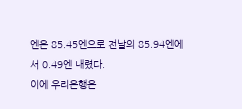엔은 85.45엔으로 전날의 85.94엔에서 0.49엔 내렸다.
이에 우리은행은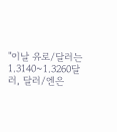"이날 유로/달러는 1.3140~1.3260달러, 달러/엔은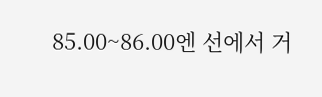85.00~86.00엔 선에서 거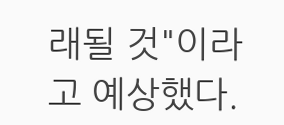래될 것"이라고 예상했다.